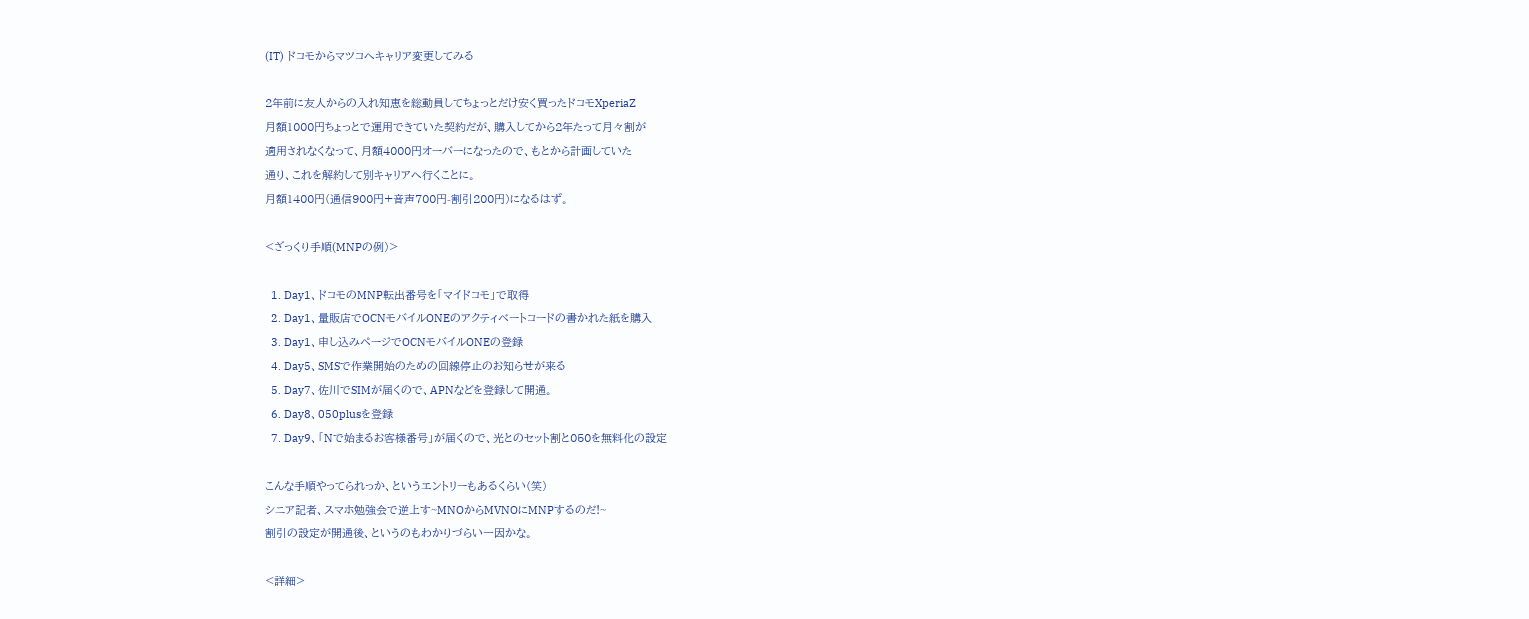(IT) ドコモからマツコへキャリア変更してみる

2年前に友人からの入れ知恵を総動員してちょっとだけ安く買ったドコモXperiaZ
月額1000円ちょっとで運用できていた契約だが、購入してから2年たって月々割が
適用されなくなって、月額4000円オーバーになったので、もとから計画していた
通り、これを解約して別キャリアへ行くことに。
月額1400円(通信900円+音声700円-割引200円)になるはず。

<ざっくり手順(MNPの例)>

  1. Day1、ドコモのMNP転出番号を「マイドコモ」で取得
  2. Day1、量販店でOCNモバイルONEのアクティベートコードの書かれた紙を購入
  3. Day1、申し込みページでOCNモバイルONEの登録
  4. Day5、SMSで作業開始のための回線停止のお知らせが来る
  5. Day7、佐川でSIMが届くので、APNなどを登録して開通。
  6. Day8、050plusを登録
  7. Day9、「Nで始まるお客様番号」が届くので、光とのセット割と050を無料化の設定

こんな手順やってられっか、というエントリーもあるくらい(笑)
シニア記者、スマホ勉強会で逆上す~MNOからMVNOにMNPするのだ!~
割引の設定が開通後、というのもわかりづらい一因かな。

<詳細>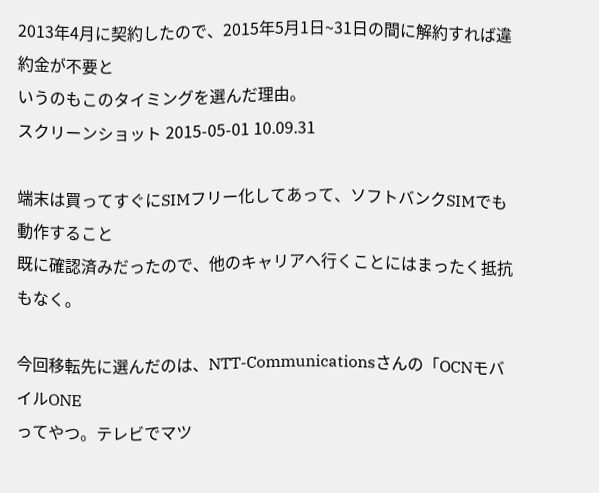2013年4月に契約したので、2015年5月1日~31日の間に解約すれば違約金が不要と
いうのもこのタイミングを選んだ理由。
スクリーンショット 2015-05-01 10.09.31

端末は買ってすぐにSIMフリー化してあって、ソフトバンクSIMでも動作すること
既に確認済みだったので、他のキャリアへ行くことにはまったく抵抗もなく。

今回移転先に選んだのは、NTT-Communicationsさんの「OCNモバイルONE
ってやつ。テレビでマツ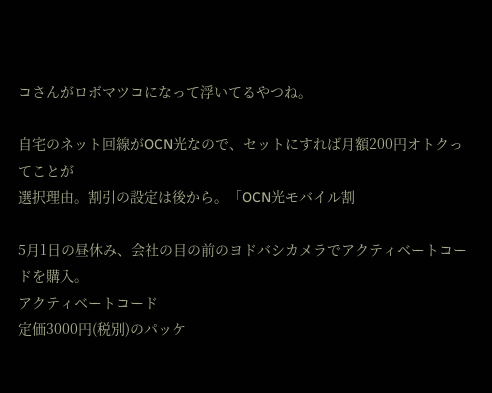コさんがロボマツコになって浮いてるやつね。

自宅のネット回線がOCN光なので、セットにすれば月額200円オトクってことが
選択理由。割引の設定は後から。「OCN光モバイル割

5月1日の昼休み、会社の目の前のヨドバシカメラでアクティベートコードを購入。
アクティベートコード
定価3000円(税別)のパッケ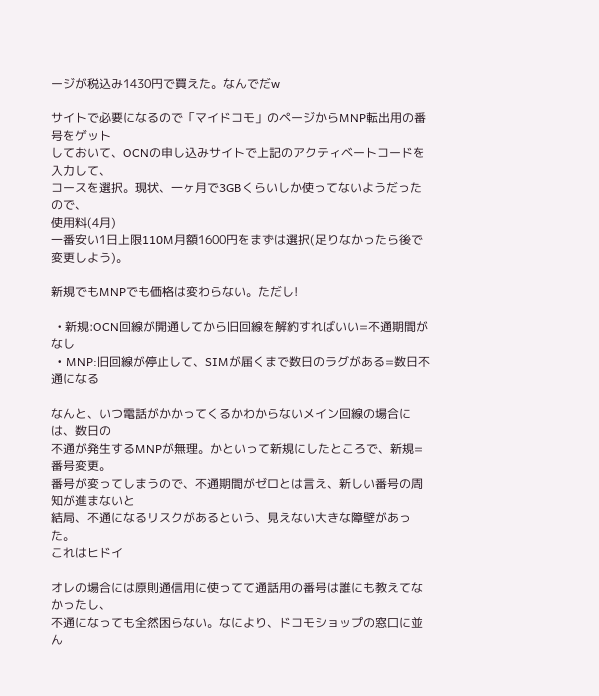ージが税込み1430円で買えた。なんでだw

サイトで必要になるので「マイドコモ」のページからMNP転出用の番号をゲット
しておいて、OCNの申し込みサイトで上記のアクティベートコードを入力して、
コースを選択。現状、一ヶ月で3GBくらいしか使ってないようだったので、
使用料(4月)
一番安い1日上限110M月額1600円をまずは選択(足りなかったら後で変更しよう)。

新規でもMNPでも価格は変わらない。ただし!

  • 新規:OCN回線が開通してから旧回線を解約すればいい=不通期間がなし
  • MNP:旧回線が停止して、SIMが届くまで数日のラグがある=数日不通になる

なんと、いつ電話がかかってくるかわからないメイン回線の場合には、数日の
不通が発生するMNPが無理。かといって新規にしたところで、新規=番号変更。
番号が変ってしまうので、不通期間がゼロとは言え、新しい番号の周知が進まないと
結局、不通になるリスクがあるという、見えない大きな障壁があった。
これはヒドイ

オレの場合には原則通信用に使ってて通話用の番号は誰にも教えてなかったし、
不通になっても全然困らない。なにより、ドコモショップの窓口に並ん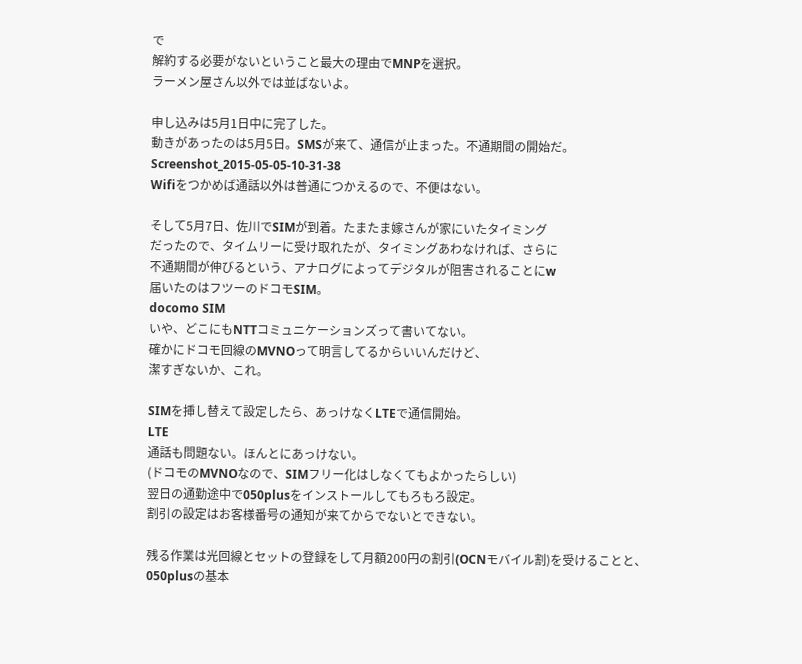で
解約する必要がないということ最大の理由でMNPを選択。
ラーメン屋さん以外では並ばないよ。

申し込みは5月1日中に完了した。
動きがあったのは5月5日。SMSが来て、通信が止まった。不通期間の開始だ。
Screenshot_2015-05-05-10-31-38
Wifiをつかめば通話以外は普通につかえるので、不便はない。

そして5月7日、佐川でSIMが到着。たまたま嫁さんが家にいたタイミング
だったので、タイムリーに受け取れたが、タイミングあわなければ、さらに
不通期間が伸びるという、アナログによってデジタルが阻害されることにw
届いたのはフツーのドコモSIM。
docomo SIM
いや、どこにもNTTコミュニケーションズって書いてない。
確かにドコモ回線のMVNOって明言してるからいいんだけど、
潔すぎないか、これ。

SIMを挿し替えて設定したら、あっけなくLTEで通信開始。
LTE
通話も問題ない。ほんとにあっけない。
(ドコモのMVNOなので、SIMフリー化はしなくてもよかったらしい)
翌日の通勤途中で050plusをインストールしてもろもろ設定。
割引の設定はお客様番号の通知が来てからでないとできない。

残る作業は光回線とセットの登録をして月額200円の割引(OCNモバイル割)を受けることと、
050plusの基本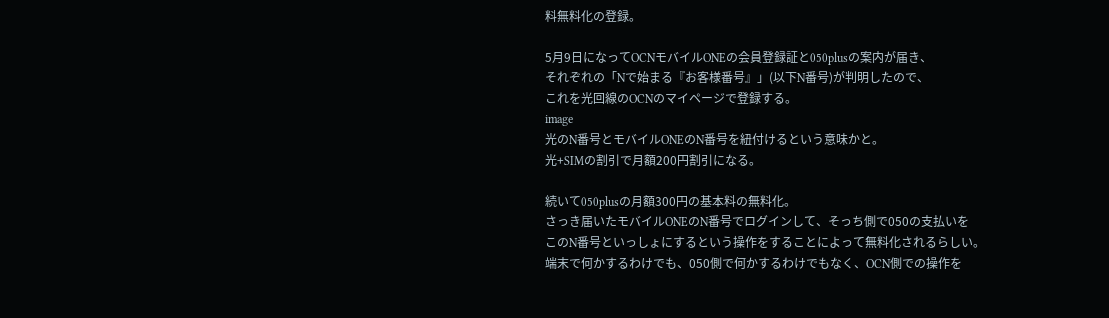料無料化の登録。

5月9日になってOCNモバイルONEの会員登録証と050plusの案内が届き、
それぞれの「Nで始まる『お客様番号』」(以下N番号)が判明したので、
これを光回線のOCNのマイページで登録する。
image
光のN番号とモバイルONEのN番号を紐付けるという意味かと。
光+SIMの割引で月額200円割引になる。

続いて050plusの月額300円の基本料の無料化。
さっき届いたモバイルONEのN番号でログインして、そっち側で050の支払いを
このN番号といっしょにするという操作をすることによって無料化されるらしい。
端末で何かするわけでも、050側で何かするわけでもなく、OCN側での操作を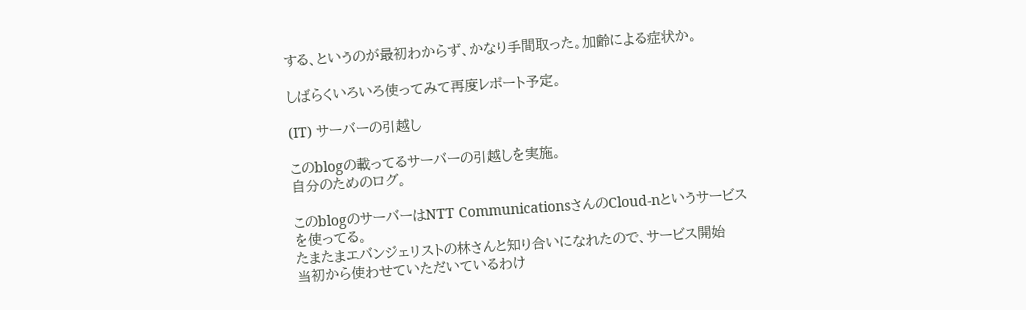する、というのが最初わからず、かなり手間取った。加齢による症状か。

しばらくいろいろ使ってみて再度レポート予定。

(IT) サーバーの引越し

このblogの載ってるサーバーの引越しを実施。
自分のためのログ。

このblogのサーバーはNTT CommunicationsさんのCloud-nというサービスを使ってる。
たまたまエバンジェリストの林さんと知り合いになれたので、サービス開始
当初から使わせていただいているわけ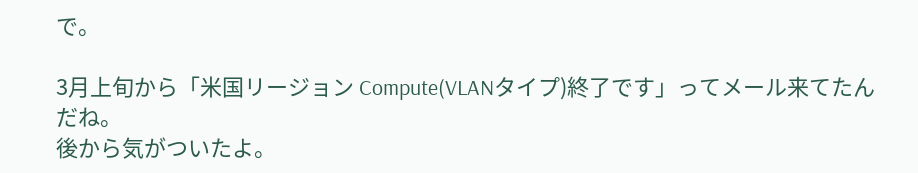で。

3月上旬から「米国リージョン Compute(VLANタイプ)終了です」ってメール来てたんだね。
後から気がついたよ。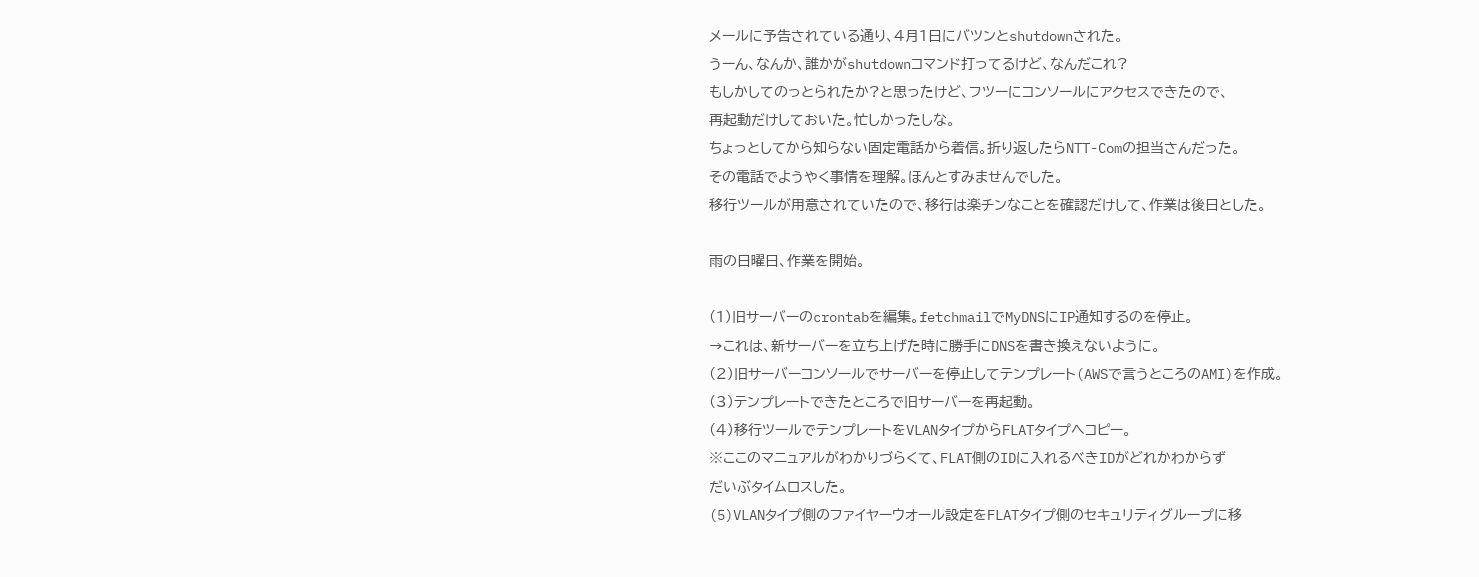メールに予告されている通り、4月1日にバツンとshutdownされた。
うーん、なんか、誰かがshutdownコマンド打ってるけど、なんだこれ?
もしかしてのっとられたか?と思ったけど、フツーにコンソールにアクセスできたので、
再起動だけしておいた。忙しかったしな。
ちょっとしてから知らない固定電話から着信。折り返したらNTT-Comの担当さんだった。
その電話でようやく事情を理解。ほんとすみませんでした。
移行ツールが用意されていたので、移行は楽チンなことを確認だけして、作業は後日とした。

雨の日曜日、作業を開始。

(1)旧サーバーのcrontabを編集。fetchmailでMyDNSにIP通知するのを停止。
→これは、新サーバーを立ち上げた時に勝手にDNSを書き換えないように。
(2)旧サーバーコンソールでサーバーを停止してテンプレート(AWSで言うところのAMI)を作成。
(3)テンプレートできたところで旧サーバーを再起動。
(4)移行ツールでテンプレートをVLANタイプからFLATタイプへコピー。
※ここのマニュアルがわかりづらくて、FLAT側のIDに入れるべきIDがどれかわからず
だいぶタイムロスした。
(5)VLANタイプ側のファイヤーウオール設定をFLATタイプ側のセキュリティグループに移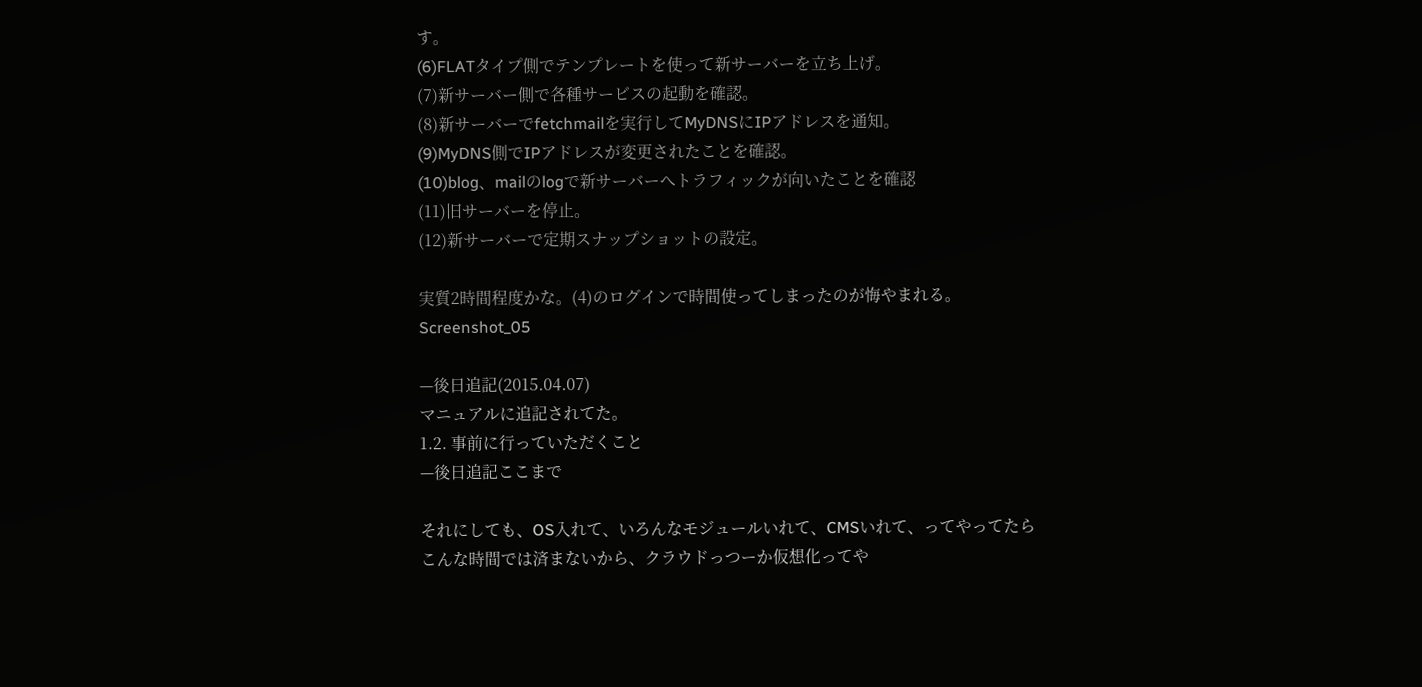す。
(6)FLATタイプ側でテンプレートを使って新サーバーを立ち上げ。
(7)新サーバー側で各種サービスの起動を確認。
(8)新サーバーでfetchmailを実行してMyDNSにIPアドレスを通知。
(9)MyDNS側でIPアドレスが変更されたことを確認。
(10)blog、mailのlogで新サーバーへトラフィックが向いたことを確認
(11)旧サーバーを停止。
(12)新サーバーで定期スナップショットの設定。

実質2時間程度かな。(4)のログインで時間使ってしまったのが悔やまれる。
Screenshot_05

—後日追記(2015.04.07)
マニュアルに追記されてた。
1.2. 事前に行っていただくこと
—後日追記ここまで

それにしても、OS入れて、いろんなモジュールいれて、CMSいれて、ってやってたら
こんな時間では済まないから、クラウドっつーか仮想化ってや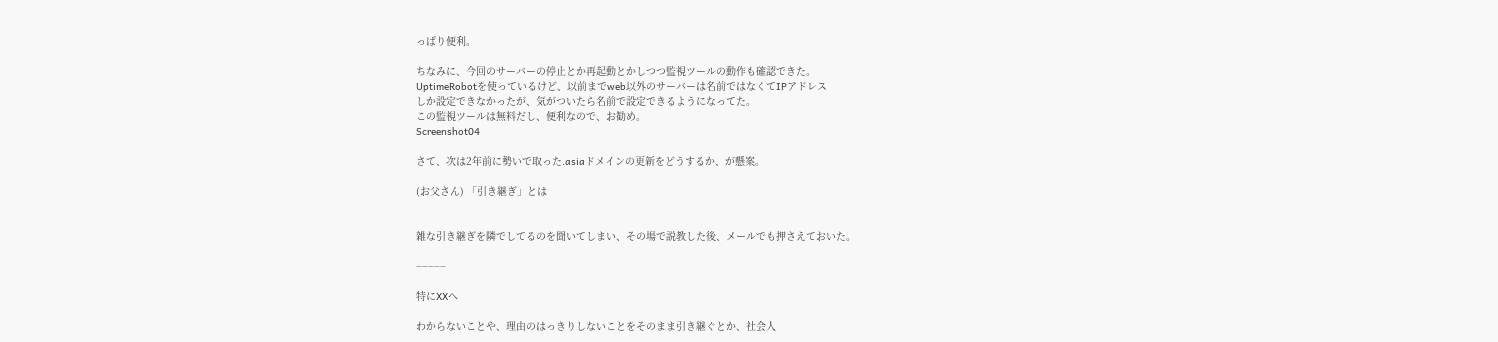っぱり便利。

ちなみに、今回のサーバーの停止とか再起動とかしつつ監視ツールの動作も確認できた。
UptimeRobotを使っているけど、以前までweb以外のサーバーは名前ではなくてIPアドレス
しか設定できなかったが、気がついたら名前で設定できるようになってた。
この監視ツールは無料だし、便利なので、お勧め。
Screenshot04

さて、次は2年前に勢いで取った.asiaドメインの更新をどうするか、が懸案。

(お父さん) 「引き継ぎ」とは


雑な引き継ぎを隣でしてるのを聞いてしまい、その場で説教した後、メールでも押さえておいた。

−−−−−

特にXXへ

わからないことや、理由のはっきりしないことをそのまま引き継ぐとか、社会人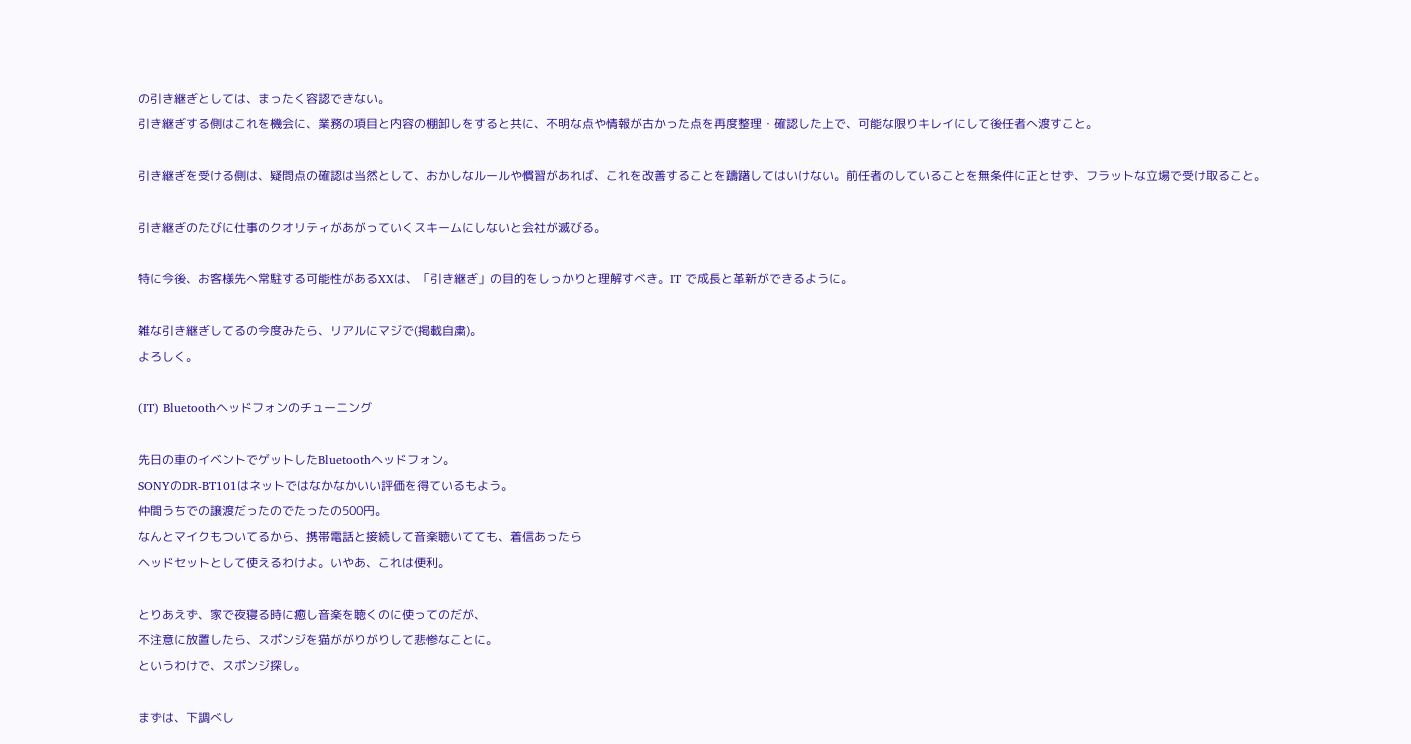の引き継ぎとしては、まったく容認できない。
引き継ぎする側はこれを機会に、業務の項目と内容の棚卸しをすると共に、不明な点や情報が古かった点を再度整理・確認した上で、可能な限りキレイにして後任者へ渡すこと。

引き継ぎを受ける側は、疑問点の確認は当然として、おかしなルールや慣習があれば、これを改善することを躊躇してはいけない。前任者のしていることを無条件に正とせず、フラットな立場で受け取ること。

引き継ぎのたびに仕事のクオリティがあがっていくスキームにしないと会社が滅びる。

特に今後、お客様先へ常駐する可能性があるXXは、「引き継ぎ」の目的をしっかりと理解すべき。IT で成長と革新ができるように。

雑な引き継ぎしてるの今度みたら、リアルにマジで(掲載自粛)。
よろしく。

(IT) Bluetoothヘッドフォンのチューニング

先日の車のイベントでゲットしたBluetoothヘッドフォン。
SONYのDR-BT101はネットではなかなかいい評価を得ているもよう。
仲間うちでの譲渡だったのでたったの500円。
なんとマイクもついてるから、携帯電話と接続して音楽聴いてても、着信あったら
ヘッドセットとして使えるわけよ。いやあ、これは便利。

とりあえず、家で夜寝る時に癒し音楽を聴くのに使ってのだが、
不注意に放置したら、スポンジを猫ががりがりして悲惨なことに。
というわけで、スポンジ探し。

まずは、下調べし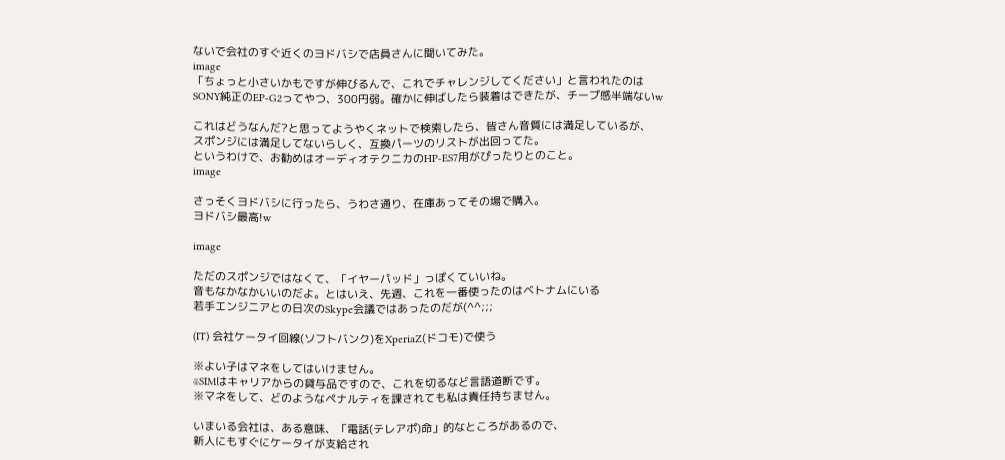ないで会社のすぐ近くのヨドバシで店員さんに聞いてみた。
image
「ちょっと小さいかもですが伸びるんで、これでチャレンジしてください」と言われたのは
SONY純正のEP-G2ってやつ、300円弱。確かに伸ばしたら装着はできたが、チープ感半端ないw

これはどうなんだ?と思ってようやくネットで検索したら、皆さん音質には満足しているが、
スポンジには満足してないらしく、互換パーツのリストが出回ってた。
というわけで、お勧めはオーディオテクニカのHP-ES7用がぴったりとのこと。
image

さっそくヨドバシに行ったら、うわさ通り、在庫あってその場で購入。
ヨドバシ最高!w

image

ただのスポンジではなくて、「イヤーパッド」っぽくていいね。
音もなかなかいいのだよ。とはいえ、先週、これを一番使ったのはベトナムにいる
若手エンジニアとの日次のSkype会議ではあったのだが(^^;;;

(IT) 会社ケータイ回線(ソフトバンク)をXperiaZ(ドコモ)で使う

※よい子はマネをしてはいけません。
※SIMはキャリアからの貸与品ですので、これを切るなど言語道断です。
※マネをして、どのようなペナルティを課されても私は責任持ちません。

いまいる会社は、ある意味、「電話(テレアポ)命」的なところがあるので、
新人にもすぐにケータイが支給され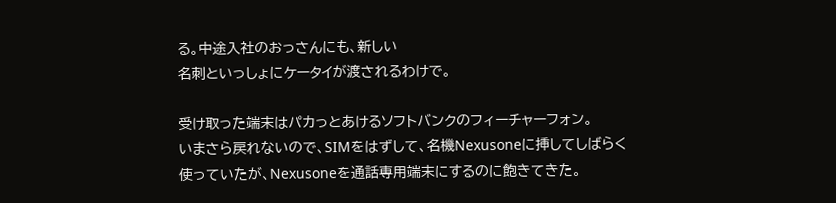る。中途入社のおっさんにも、新しい
名刺といっしょにケータイが渡されるわけで。

受け取った端末はパカっとあけるソフトバンクのフィーチャーフォン。
いまさら戻れないので、SIMをはずして、名機Nexusoneに挿してしばらく
使っていたが、Nexusoneを通話専用端末にするのに飽きてきた。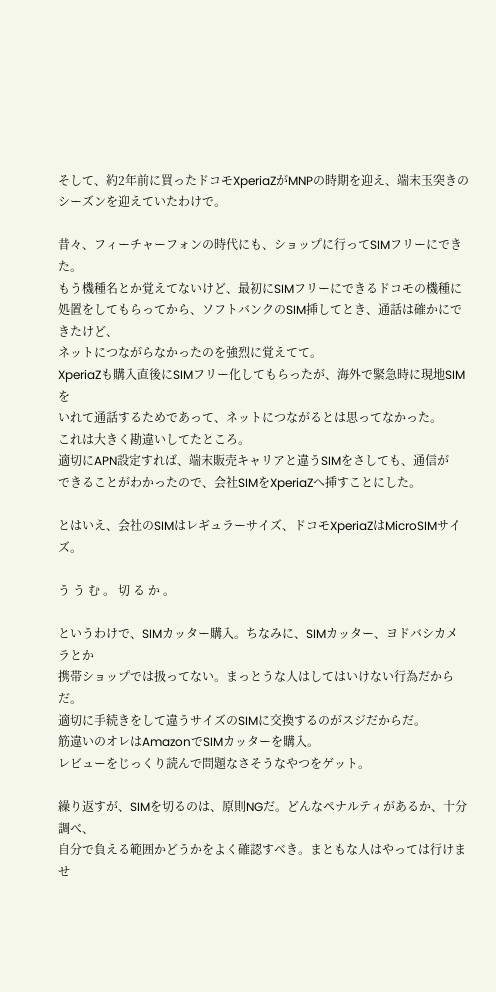そして、約2年前に買ったドコモXperiaZがMNPの時期を迎え、端末玉突きの
シーズンを迎えていたわけで。

昔々、フィーチャーフォンの時代にも、ショップに行ってSIMフリーにできた。
もう機種名とか覚えてないけど、最初にSIMフリーにできるドコモの機種に
処置をしてもらってから、ソフトバンクのSIM挿してとき、通話は確かにできたけど、
ネットにつながらなかったのを強烈に覚えてて。
XperiaZも購入直後にSIMフリー化してもらったが、海外で緊急時に現地SIMを
いれて通話するためであって、ネットにつながるとは思ってなかった。
これは大きく勘違いしてたところ。
適切にAPN設定すれば、端末販売キャリアと違うSIMをさしても、通信が
できることがわかったので、会社SIMをXperiaZへ挿すことにした。

とはいえ、会社のSIMはレギュラーサイズ、ドコモXperiaZはMicroSIMサイズ。

う う む 。 切 る か 。

というわけで、SIMカッター購入。ちなみに、SIMカッター、ヨドバシカメラとか
携帯ショップでは扱ってない。まっとうな人はしてはいけない行為だからだ。
適切に手続きをして違うサイズのSIMに交換するのがスジだからだ。
筋違いのオレはAmazonでSIMカッターを購入。
レビューをじっくり読んで問題なさそうなやつをゲット。

繰り返すが、SIMを切るのは、原則NGだ。どんなペナルティがあるか、十分調べ、
自分で負える範囲かどうかをよく確認すべき。まともな人はやっては行けませ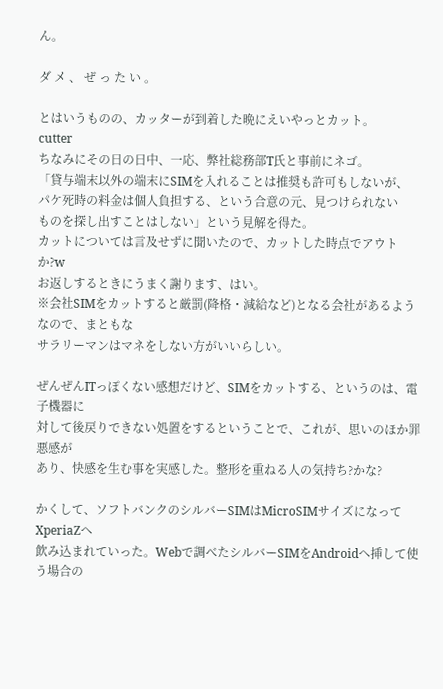ん。

ダ メ 、 ぜ っ た い 。

とはいうものの、カッターが到着した晩にえいやっとカット。
cutter
ちなみにその日の日中、一応、弊社総務部T氏と事前にネゴ。
「貸与端末以外の端末にSIMを入れることは推奨も許可もしないが、
パケ死時の料金は個人負担する、という合意の元、見つけられない
ものを探し出すことはしない」という見解を得た。
カットについては言及せずに聞いたので、カットした時点でアウトか?w
お返しするときにうまく謝ります、はい。
※会社SIMをカットすると厳罰(降格・減給など)となる会社があるようなので、まともな
サラリーマンはマネをしない方がいいらしい。

ぜんぜんITっぽくない感想だけど、SIMをカットする、というのは、電子機器に
対して後戻りできない処置をするということで、これが、思いのほか罪悪感が
あり、快感を生む事を実感した。整形を重ねる人の気持ち?かな?

かくして、ソフトバンクのシルバーSIMはMicroSIMサイズになってXperiaZへ
飲み込まれていった。Webで調べたシルバーSIMをAndroidへ挿して使う場合の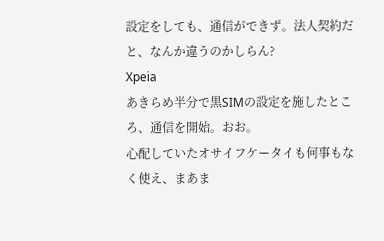設定をしても、通信ができず。法人契約だと、なんか違うのかしらん?
Xpeia
あきらめ半分で黒SIMの設定を施したところ、通信を開始。おお。
心配していたオサイフケータイも何事もなく使え、まあま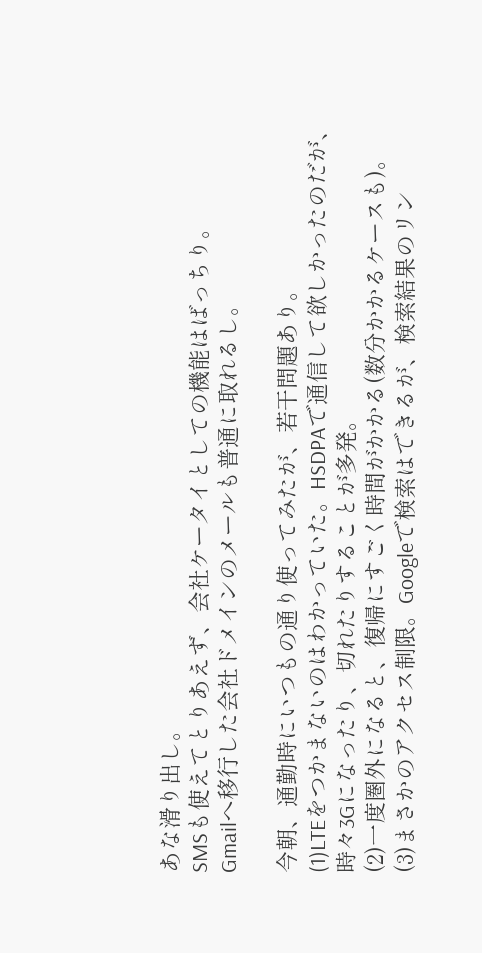あな滑り出し。
SMSも使えてとりあえず、会社ケータイとしての機能はばっちり。
Gmailへ移行した会社ドメインのメールも普通に取れるし。

今朝、通勤時にいつもの通り使ってみたが、若干問題あり。
(1)LTEをつかまないのはわかっていた。HSDPAで通信して欲しかったのだが、
時々3Gになったり、切れたりすることが多発。
(2)一度圏外になると、復帰にすごく時間がかかる(数分かかるケースも)。
(3)まさかのアクセス制限。Googleで検索はできるが、検索結果のリン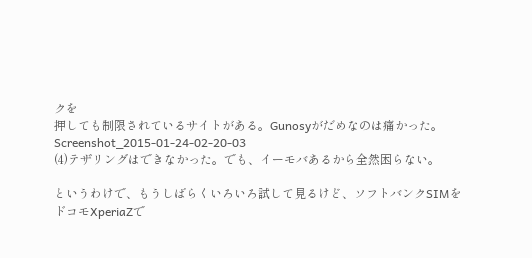クを
押しても制限されているサイトがある。Gunosyがだめなのは痛かった。
Screenshot_2015-01-24-02-20-03
(4)テザリングはできなかった。でも、イーモバあるから全然困らない。

というわけで、もうしばらくいろいろ試して見るけど、ソフトバンクSIMを
ドコモXperiaZで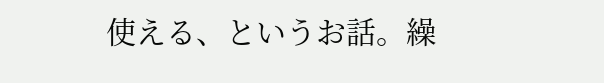使える、というお話。繰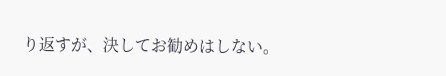り返すが、決してお勧めはしない。